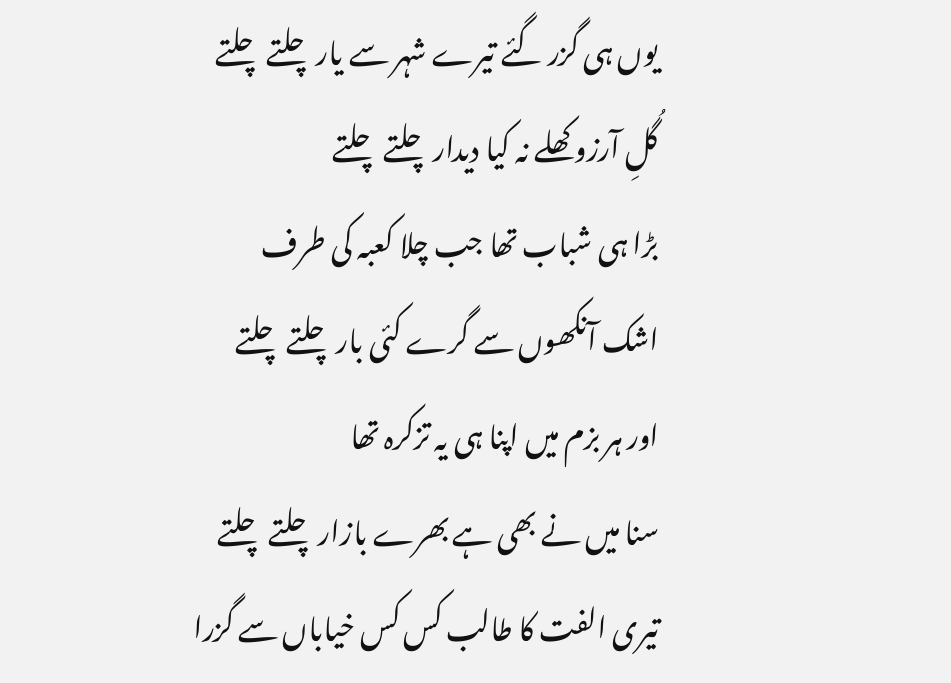یوں ہی گزر گئے تیرے شہر سے یار چلتے چلتے
گُلِ آرزو کھلے نہ کیا دیدار چلتے چلتے
بڑا ہی شباب تھا جب چلا کعبہ کی طرف
اشک آنکھوں سے گرے کئی بار چلتے چلتے
اور ہر بزم میں اپنا ہی یہ تزکرہ تھا
سنا میں نے بھی ہے بھرے بازار چلتے چلتے
تیری الفت کا طالب کس کس خیاباں سے گزرا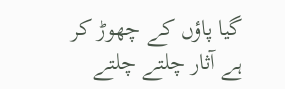گیا پاؤں کے چھوڑ کر ہے آثار چلتے چلتے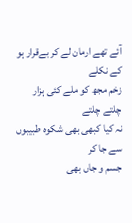آئے تھے ارمان لے کر بےقرار ہو کے نکلے
زخم مجھ کو ملے کئی ہزار چلتے چلتے
نہ کیا کبھی بھی شکوہ طبیبوں سے جا کر
جسم و جاں بھی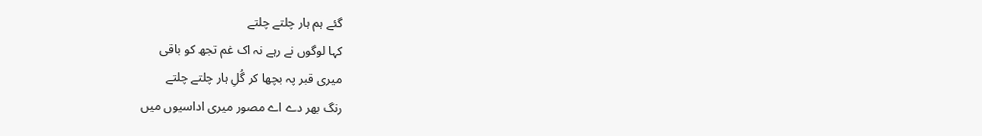گئے ہم ہار چلتے چلتے
کہا لوگوں نے رہے نہ اک غم تجھ کو باقی
میری قبر پہ بچھا کر گُلِ ہار چلتے چلتے
رنگ بھر دے اے مصور میری اداسیوں میں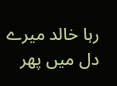رہا خالد میرے دل میں پھر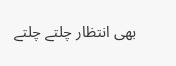بھی انتظار چلتے چلتے